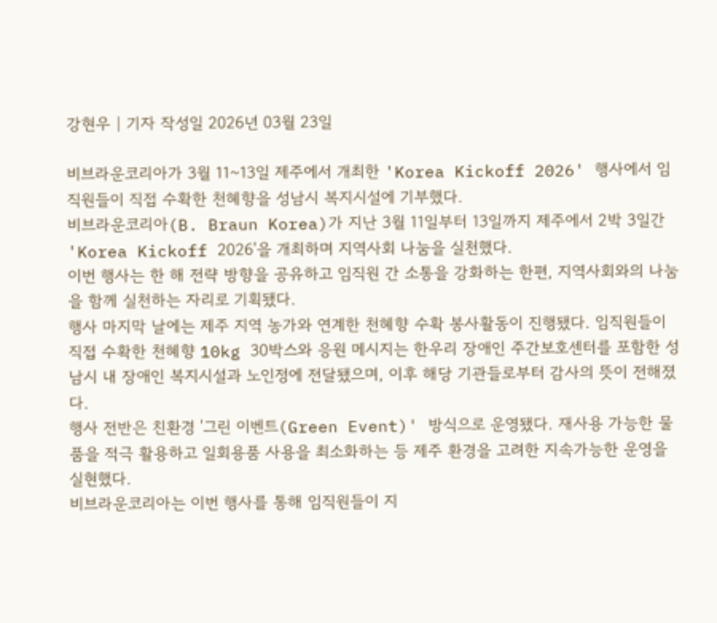강현우 | 기자 작성일 2026년 03월 23일

비브라운코리아가 3월 11~13일 제주에서 개최한 'Korea Kickoff 2026' 행사에서 임직원들이 직접 수확한 천혜향을 성남시 복지시설에 기부했다.
비브라운코리아(B. Braun Korea)가 지난 3월 11일부터 13일까지 제주에서 2박 3일간 'Korea Kickoff 2026'을 개최하며 지역사회 나눔을 실천했다.
이번 행사는 한 해 전략 방향을 공유하고 임직원 간 소통을 강화하는 한편, 지역사회와의 나눔을 함께 실천하는 자리로 기획됐다.
행사 마지막 날에는 제주 지역 농가와 연계한 천혜향 수확 봉사활동이 진행됐다. 임직원들이 직접 수확한 천혜향 10kg 30박스와 응원 메시지는 한우리 장애인 주간보호센터를 포함한 성남시 내 장애인 복지시설과 노인정에 전달됐으며, 이후 해당 기관들로부터 감사의 뜻이 전해졌다.
행사 전반은 친환경 '그린 이벤트(Green Event)' 방식으로 운영됐다. 재사용 가능한 물품을 적극 활용하고 일회용품 사용을 최소화하는 등 제주 환경을 고려한 지속가능한 운영을 실현했다.
비브라운코리아는 이번 행사를 통해 임직원들이 지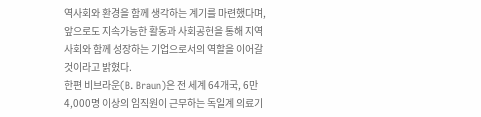역사회와 환경을 함께 생각하는 계기를 마련했다며, 앞으로도 지속가능한 활동과 사회공헌을 통해 지역사회와 함께 성장하는 기업으로서의 역할을 이어갈 것이라고 밝혔다.
한편 비브라운(B. Braun)은 전 세계 64개국, 6만4,000명 이상의 임직원이 근무하는 독일계 의료기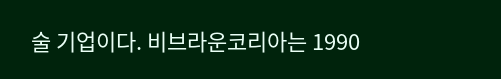술 기업이다. 비브라운코리아는 1990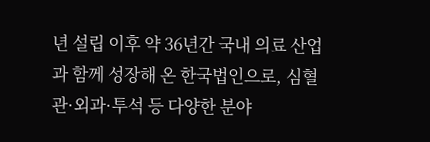년 설립 이후 약 36년간 국내 의료 산업과 함께 성장해 온 한국법인으로, 심혈관·외과·투석 등 다양한 분야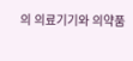의 의료기기와 의약품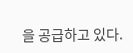을 공급하고 있다.